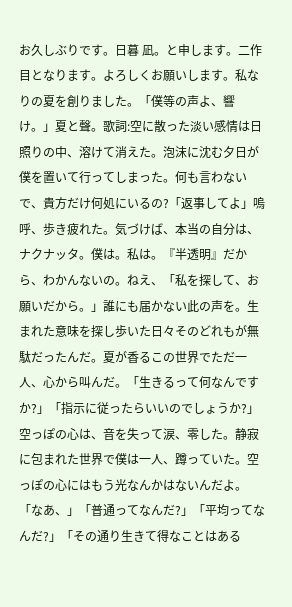お久しぶりです。日暮 凪。と申します。二作目となります。よろしくお願いします。私なりの夏を創りました。「僕等の声よ、響け。」夏と聲。歌詞:空に散った淡い感情は日照りの中、溶けて消えた。泡沫に沈む夕日が僕を置いて行ってしまった。何も言わないで、貴方だけ何処にいるの?「返事してよ」嗚呼、歩き疲れた。気づけば、本当の自分は、ナクナッタ。僕は。私は。『半透明』だから、わかんないの。ねえ、「私を探して、お願いだから。」誰にも届かない此の声を。生まれた意味を探し歩いた日々そのどれもが無駄だったんだ。夏が香るこの世界でただ一人、心から叫んだ。「生きるって何なんですか?」「指示に従ったらいいのでしょうか?」空っぽの心は、音を失って涙、零した。静寂に包まれた世界で僕は一人、蹲っていた。空っぽの心にはもう光なんかはないんだよ。「なあ、」「普通ってなんだ?」「平均ってなんだ?」「その通り生きて得なことはある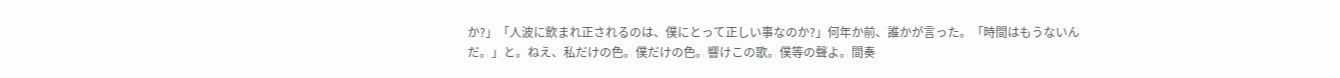か?」「人波に飲まれ正されるのは、僕にとって正しい事なのか?」何年か前、誰かが言った。「時間はもうないんだ。」と。ねえ、私だけの色。僕だけの色。響けこの歌。僕等の聲よ。間奏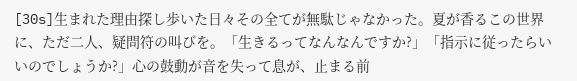[30s]生まれた理由探し歩いた日々その全てが無駄じゃなかった。夏が香るこの世界に、ただ二人、疑問符の叫びを。「生きるってなんなんですか?」「指示に従ったらいいのでしょうか?」心の鼓動が音を失って息が、止まる前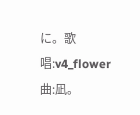に。歌唱:v4_flower曲:凪。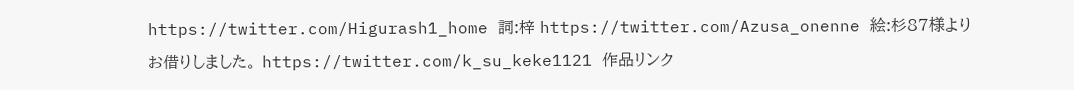https://twitter.com/Higurash1_home 詞:梓 https://twitter.com/Azusa_onenne 絵:杉87様よりお借りしました。 https://twitter.com/k_su_keke1121 作品リンク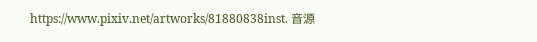https://www.pixiv.net/artworks/81880838inst. 音源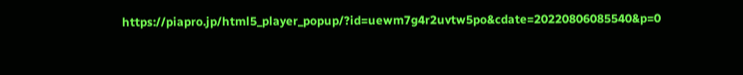https://piapro.jp/html5_player_popup/?id=uewm7g4r2uvtw5po&cdate=20220806085540&p=0